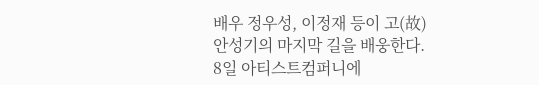배우 정우성, 이정재 등이 고(故) 안성기의 마지막 길을 배웅한다.
8일 아티스트컴퍼니에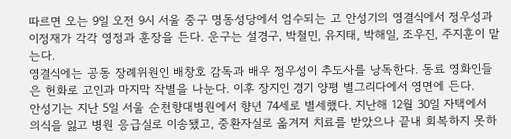따르면 오는 9일 오전 9시 서울 중구 명동성당에서 엄수되는 고 안성기의 영결식에서 정우성과 이정재가 각각 영정과 훈장을 든다. 운구는 설경구, 박철민, 유지태, 박해일, 조우진, 주지훈이 맡는다.
영결식에는 공동 장례위원인 배창호 감독과 배우 정우성이 추도사를 낭독한다. 동료 영화인들은 헌화로 고인과 마지막 작별을 나눈다. 이후 장지인 경기 양평 별그리다에서 영면에 든다.
안성기는 지난 5일 서울 순천향대병원에서 향년 74세로 별세했다. 지난해 12월 30일 자택에서 의식을 잃고 병원 응급실로 이송됐고, 중환자실로 옮겨져 치료를 받았으나 끝내 회복하지 못하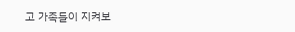고 가족들이 지켜보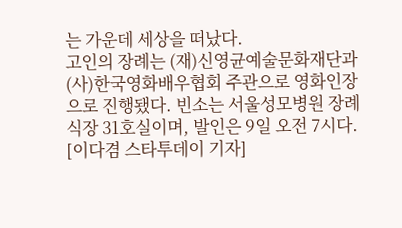는 가운데 세상을 떠났다.
고인의 장례는 (재)신영균예술문화재단과 (사)한국영화배우협회 주관으로 영화인장으로 진행됐다. 빈소는 서울성모병원 장례식장 31호실이며, 발인은 9일 오전 7시다.
[이다겸 스타투데이 기자]